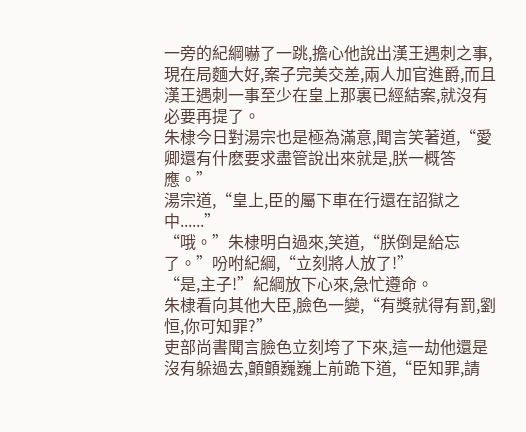一旁的紀綱嚇了一跳,擔心他說出漢王遇刺之事,現在局麵大好,案子完美交差,兩人加官進爵,而且漢王遇刺一事至少在皇上那裏已經結案,就沒有必要再提了。
朱棣今日對湯宗也是極為滿意,聞言笑著道,“愛卿還有什麽要求盡管說出來就是,朕一概答應。”
湯宗道,“皇上,臣的屬下車在行還在詔獄之中......”
“哦。”朱棣明白過來,笑道,“朕倒是給忘了。”吩咐紀綱,“立刻將人放了!”
“是,主子!”紀綱放下心來,急忙遵命。
朱棣看向其他大臣,臉色一變,“有獎就得有罰,劉恒,你可知罪?”
吏部尚書聞言臉色立刻垮了下來,這一劫他還是沒有躲過去,顫顫巍巍上前跪下道,“臣知罪,請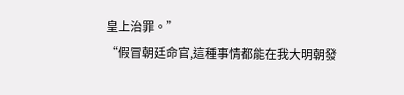皇上治罪。”
“假冒朝廷命官,這種事情都能在我大明朝發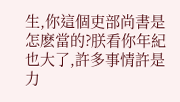生,你這個吏部尚書是怎麽當的?朕看你年紀也大了,許多事情許是力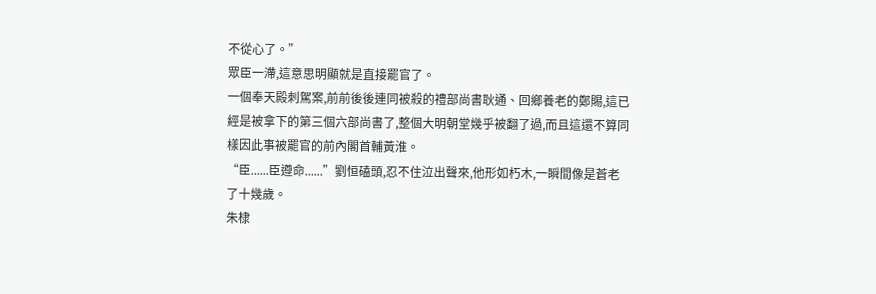不從心了。”
眾臣一滯,這意思明顯就是直接罷官了。
一個奉天殿刺駕案,前前後後連同被殺的禮部尚書耿通、回鄉養老的鄭賜,這已經是被拿下的第三個六部尚書了,整個大明朝堂幾乎被翻了過,而且這還不算同樣因此事被罷官的前內閣首輔黃淮。
“臣......臣遵命......”劉恒磕頭,忍不住泣出聲來,他形如朽木,一瞬間像是蒼老了十幾歲。
朱棣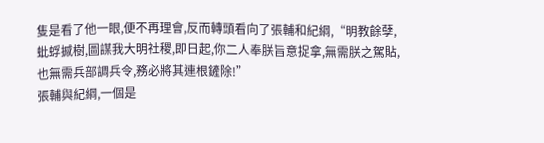隻是看了他一眼,便不再理會,反而轉頭看向了張輔和紀綱,“明教餘孽,蚍蜉撼樹,圖謀我大明社稷,即日起,你二人奉朕旨意捉拿,無需朕之駕貼,也無需兵部調兵令,務必將其連根鏟除!”
張輔與紀綱,一個是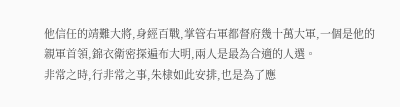他信任的靖難大將,身經百戰,掌管右軍都督府幾十萬大軍,一個是他的親軍首領,錦衣衛密探遍布大明,兩人是最為合適的人選。
非常之時,行非常之事,朱棣如此安排,也是為了應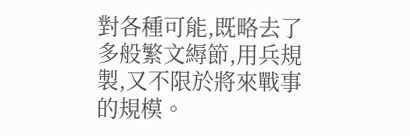對各種可能,既略去了多般繁文縟節,用兵規製,又不限於將來戰事的規模。